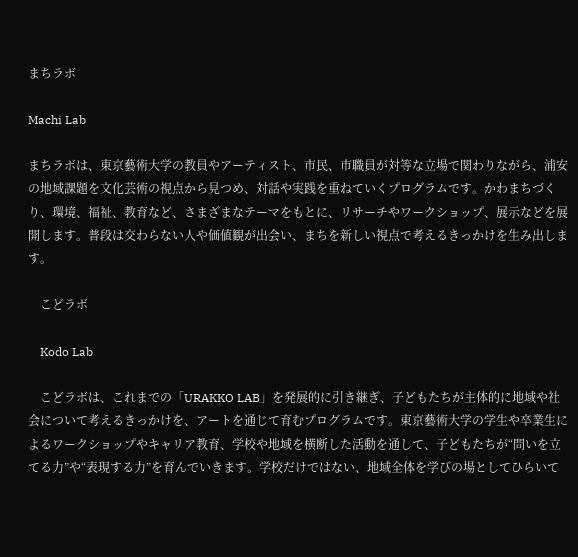まちラボ

Machi Lab

まちラボは、東京藝術大学の教員やアーティスト、市民、市職員が対等な立場で関わりながら、浦安の地域課題を文化芸術の視点から見つめ、対話や実践を重ねていくプログラムです。かわまちづくり、環境、福祉、教育など、さまざまなテーマをもとに、リサーチやワークショップ、展示などを展開します。普段は交わらない人や価値観が出会い、まちを新しい視点で考えるきっかけを生み出します。

    こどラボ

    Kodo Lab

    こどラボは、これまでの「URAKKO LAB」を発展的に引き継ぎ、子どもたちが主体的に地域や社会について考えるきっかけを、アートを通じて育むプログラムです。東京藝術大学の学生や卒業生によるワークショップやキャリア教育、学校や地域を横断した活動を通して、子どもたちが“問いを立てる力”や“表現する力”を育んでいきます。学校だけではない、地域全体を学びの場としてひらいて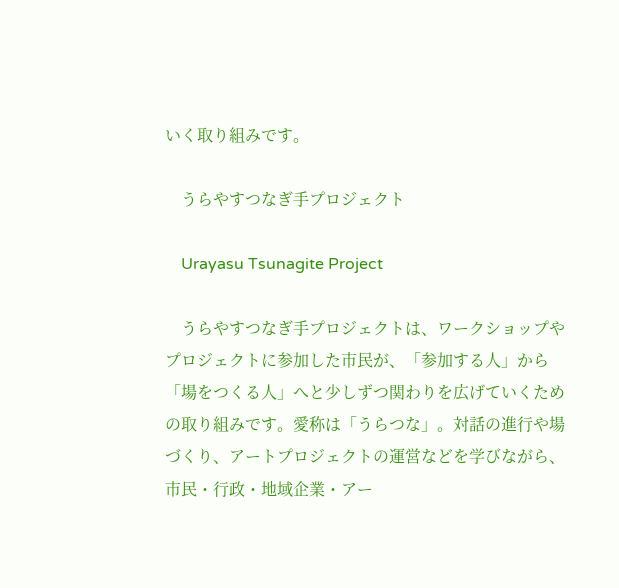いく取り組みです。

    うらやすつなぎ手プロジェクト

    Urayasu Tsunagite Project

    うらやすつなぎ手プロジェクトは、ワークショップやプロジェクトに参加した市民が、「参加する人」から「場をつくる人」へと少しずつ関わりを広げていくための取り組みです。愛称は「うらつな」。対話の進行や場づくり、アートプロジェクトの運営などを学びながら、市民・行政・地域企業・アー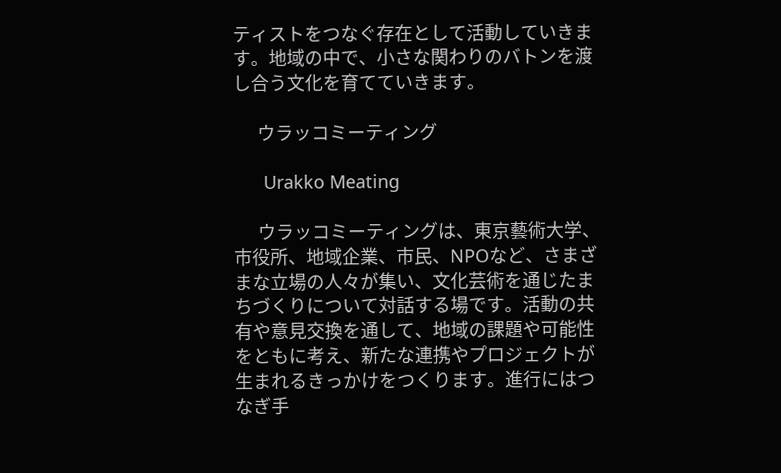ティストをつなぐ存在として活動していきます。地域の中で、小さな関わりのバトンを渡し合う文化を育てていきます。

      ウラッコミーティング

      Urakko Meating

      ウラッコミーティングは、東京藝術大学、市役所、地域企業、市民、NPOなど、さまざまな立場の人々が集い、文化芸術を通じたまちづくりについて対話する場です。活動の共有や意見交換を通して、地域の課題や可能性をともに考え、新たな連携やプロジェクトが生まれるきっかけをつくります。進行にはつなぎ手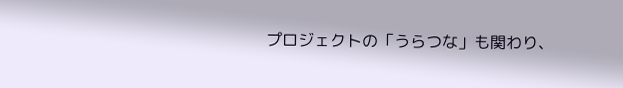プロジェクトの「うらつな」も関わり、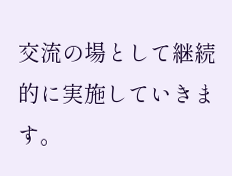交流の場として継続的に実施していきます。